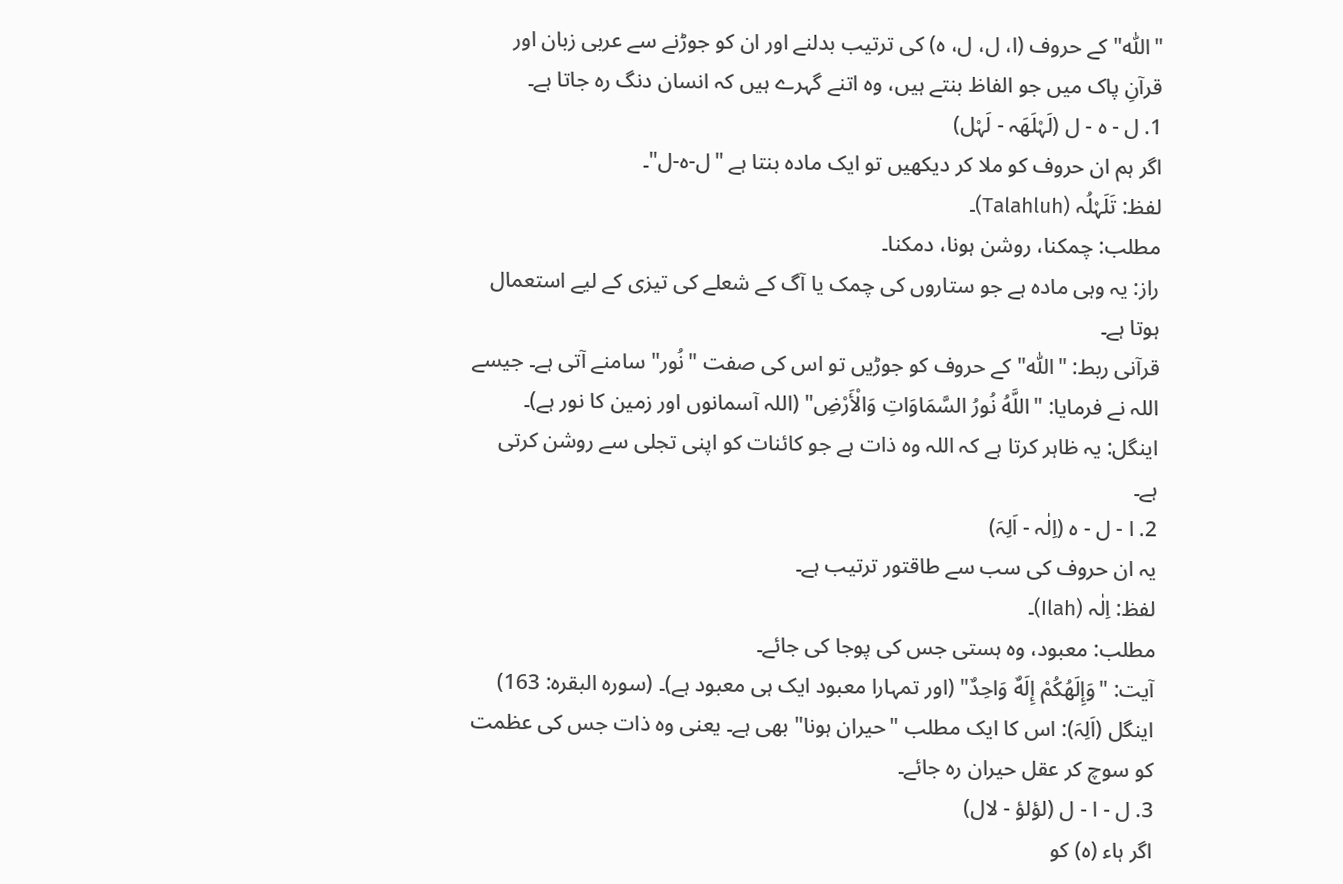"اللّٰہ" کے حروف (ا، ل، ل، ہ) کی ترتیب بدلنے اور ان کو جوڑنے سے عربی زبان اور قرآنِ پاک میں جو الفاظ بنتے ہیں، وہ اتنے گہرے ہیں کہ انسان دنگ رہ جاتا ہے۔
1. ل - ہ - ل (لَہْلَھَہ - لَہْل)
اگر ہم ان حروف کو ملا کر دیکھیں تو ایک مادہ بنتا ہے "ل-ہ-ل"۔
لفظ: تَلَہْلُہ (Talahluh)۔
مطلب: چمکنا، روشن ہونا، دمکنا۔
راز: یہ وہی مادہ ہے جو ستاروں کی چمک یا آگ کے شعلے کی تیزی کے لیے استعمال ہوتا ہے۔
قرآنی ربط: "اللّٰہ" کے حروف کو جوڑیں تو اس کی صفت "نُور" سامنے آتی ہے۔ جیسے اللہ نے فرمایا: "اللَّهُ نُورُ السَّمَاوَاتِ وَالْأَرْضِ" (اللہ آسمانوں اور زمین کا نور ہے)۔
اینگل: یہ ظاہر کرتا ہے کہ اللہ وہ ذات ہے جو کائنات کو اپنی تجلی سے روشن کرتی ہے۔
2. ا - ل - ہ (اِلٰہ - اَلِہَ)
یہ ان حروف کی سب سے طاقتور ترتیب ہے۔
لفظ: اِلٰہ (Ilah)۔
مطلب: معبود، وہ ہستی جس کی پوجا کی جائے۔
آیت: "وَإِلَهُكُمْ إِلَهٌ وَاحِدٌ" (اور تمہارا معبود ایک ہی معبود ہے)۔ (سورہ البقرہ: 163)
اینگل (اَلِہَ): اس کا ایک مطلب "حیران ہونا" بھی ہے۔ یعنی وہ ذات جس کی عظمت کو سوچ کر عقل حیران رہ جائے۔
3. ل - ا - ل (لؤلؤ - لال)
اگر ہاء (ہ) کو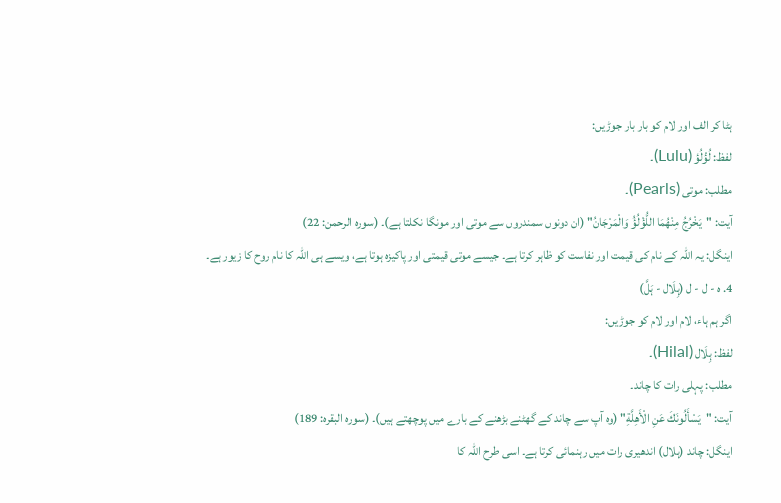ہٹا کر الف اور لام کو بار بار جوڑیں:
لفظ: لُؤْلُؤ (Lulu)۔
مطلب: موتی (Pearls)۔
آیت: "يَخْرُجُ مِنْهُمَا اللُّؤْلُؤُ وَالْمَرْجَانُ" (ان دونوں سمندروں سے موتی اور مونگا نکلتا ہے)۔ (سورہ الرحمن: 22)
اینگل: یہ اللہ کے نام کی قیمت اور نفاست کو ظاہر کرتا ہے۔ جیسے موتی قیمتی اور پاکیزہ ہوتا ہے، ویسے ہی اللہ کا نام روح کا زیور ہے۔
4. ہ - ل - ل (ہِلَال - ہَلَّ)
اگر ہم ہاء، لام اور لام کو جوڑیں:
لفظ: ہِلَال (Hilal)۔
مطلب: پہلی رات کا چاند۔
آیت: "يَسْأَلُونَكَ عَنِ الْأَهِلَّةِ" (وہ آپ سے چاند کے گھٹنے بڑھنے کے بارے میں پوچھتے ہیں)۔ (سورہ البقرہ: 189)
اینگل: چاند (ہلال) اندھیری رات میں رہنمائی کرتا ہے۔ اسی طرح اللہ کا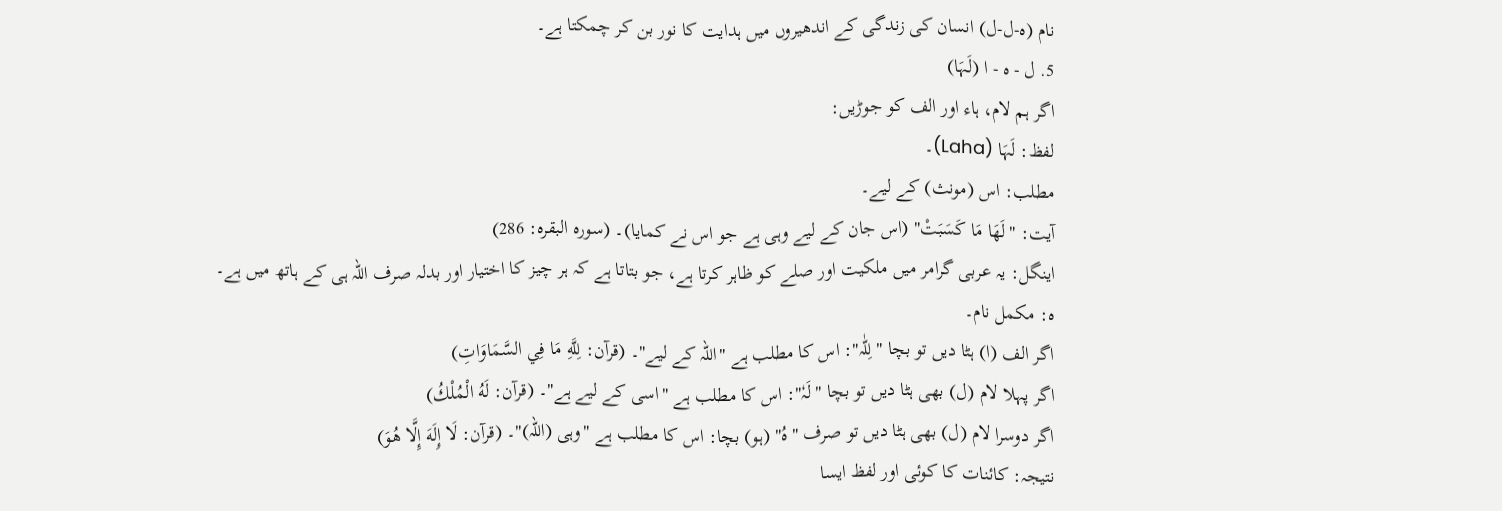نام (ہ-ل-ل) انسان کی زندگی کے اندھیروں میں ہدایت کا نور بن کر چمکتا ہے۔
5. ل - ہ - ا (لَہَا)
اگر ہم لام، ہاء اور الف کو جوڑیں:
لفظ: لَہَا (Laha)۔
مطلب: اس (مونث) کے لیے۔
آیت: "لَهَا مَا كَسَبَتْ" (اس جان کے لیے وہی ہے جو اس نے کمایا)۔ (سورہ البقرہ: 286)
اینگل: یہ عربی گرامر میں ملکیت اور صلے کو ظاہر کرتا ہے، جو بتاتا ہے کہ ہر چیز کا اختیار اور بدلہ صرف اللہ ہی کے ہاتھ میں ہے۔
ہ: مکمل نام۔
اگر الف (ا) ہٹا دیں تو بچا "لِلّٰہ": اس کا مطلب ہے "اللہ کے لیے"۔ (قرآن: لِلَّهِ مَا فِي السَّمَاوَاتِ)
اگر پہلا لام (ل) بھی ہٹا دیں تو بچا "لَہٗ": اس کا مطلب ہے "اسی کے لیے ہے"۔ (قرآن: لَهُ الْمُلْكُ)
اگر دوسرا لام (ل) بھی ہٹا دیں تو صرف "ہُ" (ہو) بچا: اس کا مطلب ہے "وہی (اللہ)"۔ (قرآن: لَا إِلَهَ إِلَّا هُوَ)
نتیجہ: کائنات کا کوئی اور لفظ ایسا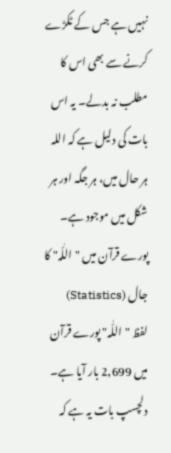نہیں ہے جس کے ٹکڑے کرنے سے بھی اس کا مطلب نہ بدلے۔ یہ اس بات کی دلیل ہے کہ اللہ ہر حال میں، ہر جگہ اور ہر شکل میں موجود ہے۔
پورے قرآن میں "اللّٰہ" کا جال (Statistics)
لفظ "اللّٰہ" پورے قرآن میں 2,699 بار آیا ہے۔
دلچسپ بات یہ ہے کہ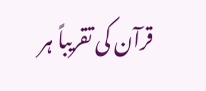قرآن کی تقریباً ہر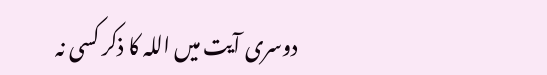دوسری آیت میں اللہ کا ذکر کسی نہ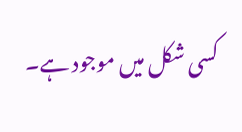کسی شکل میں موجود ہے۔